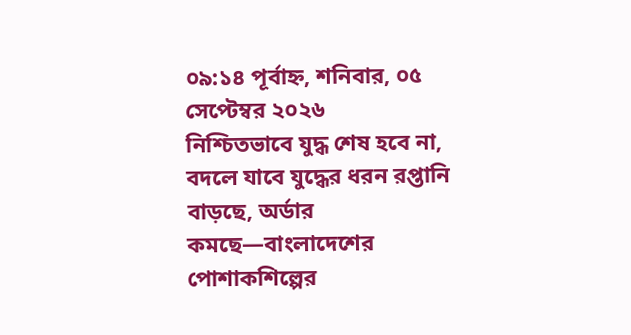০৯:১৪ পূর্বাহ্ন, শনিবার, ০৫ সেপ্টেম্বর ২০২৬
নিশ্চিতভাবে যুদ্ধ শেষ হবে না, বদলে যাবে যুদ্ধের ধরন রপ্তানি বাড়ছে, অর্ডার কমছে—বাংলাদেশের পোশাকশিল্পের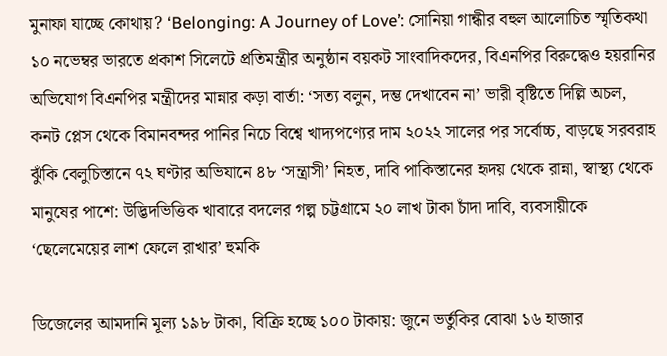মুনাফা যাচ্ছে কোথায়? ‘Belonging: A Journey of Love’: সোনিয়া গান্ধীর বহুল আলোচিত স্মৃতিকথা ১০ নভেম্বর ভারতে প্রকাশ সিলেটে প্রতিমন্ত্রীর অনুষ্ঠান বয়কট সাংবাদিকদের, বিএনপির বিরুদ্ধেও হয়রানির অভিযোগ বিএনপির মন্ত্রীদের মান্নার কড়া বার্তা: ‘সত্য বলুন, দম্ভ দেখাবেন না’ ভারী বৃষ্টিতে দিল্লি অচল, কনট প্লেস থেকে বিমানবন্দর পানির নিচে বিশ্বে খাদ্যপণ্যের দাম ২০২২ সালের পর সর্বোচ্চ, বাড়ছে সরবরাহ ঝুঁকি বেলুচিস্তানে ৭২ ঘণ্টার অভিযানে ৪৮ ‘সন্ত্রাসী’ নিহত, দাবি পাকিস্তানের হৃদয় থেকে রান্না, স্বাস্থ্য থেকে মানুষের পাশে: উদ্ভিদভিত্তিক খাবারে বদলের গল্প চট্টগ্রামে ২০ লাখ টাকা চাঁদা দাবি, ব্যবসায়ীকে ‘ছেলেমেয়ের লাশ ফেলে রাখার’ হুমকি

ডিজেলের আমদানি মূল্য ১৯৮ টাকা, বিক্রি হচ্ছে ১০০ টাকায়: জুনে ভর্তুকির বোঝা ১৬ হাজার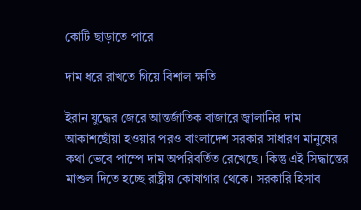কোটি ছাড়াতে পারে

দাম ধরে রাখতে গিয়ে বিশাল ক্ষতি

ইরান যুদ্ধের জেরে আন্তর্জাতিক বাজারে জ্বালানির দাম আকাশছোঁয়া হওয়ার পরও বাংলাদেশ সরকার সাধারণ মানুষের কথা ভেবে পাম্পে দাম অপরিবর্তিত রেখেছে। কিন্তু এই সিদ্ধান্তের মাশুল দিতে হচ্ছে রাষ্ট্রীয় কোষাগার থেকে। সরকারি হিসাব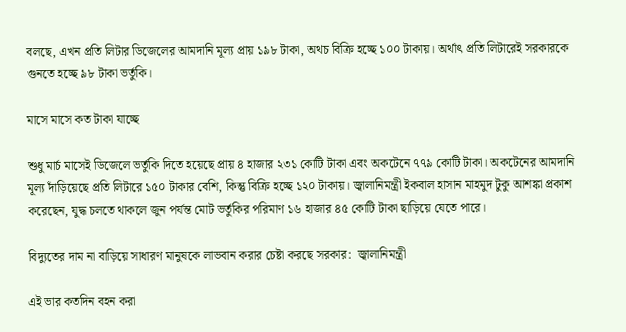বলছে, এখন প্রতি লিটার ডিজেলের আমদানি মূল্য প্রায় ১৯৮ টাকা, অথচ বিক্রি হচ্ছে ১০০ টাকায়। অর্থাৎ প্রতি লিটারেই সরকারকে গুনতে হচ্ছে ৯৮ টাকা ভর্তুকি।

মাসে মাসে কত টাকা যাচ্ছে

শুধু মার্চ মাসেই ডিজেলে ভর্তুকি দিতে হয়েছে প্রায় ৪ হাজার ২৩১ কোটি টাকা এবং অকটেনে ৭৭৯ কোটি টাকা। অকটেনের আমদানি মূল্য দাঁড়িয়েছে প্রতি লিটারে ১৫০ টাকার বেশি, কিন্তু বিক্রি হচ্ছে ১২০ টাকায়। জ্বালানিমন্ত্রী ইকবাল হাসান মাহমুদ টুকু আশঙ্কা প্রকাশ করেছেন, যুদ্ধ চলতে থাকলে জুন পর্যন্ত মোট ভর্তুকির পরিমাণ ১৬ হাজার ৪৫ কোটি টাকা ছাড়িয়ে যেতে পারে।

বিদ্যুতের দাম না বাড়িয়ে সাধারণ মানুষকে লাভবান করার চেষ্টা করছে সরকার:  জ্বালানিমন্ত্রী

এই ভার কতদিন বহন করা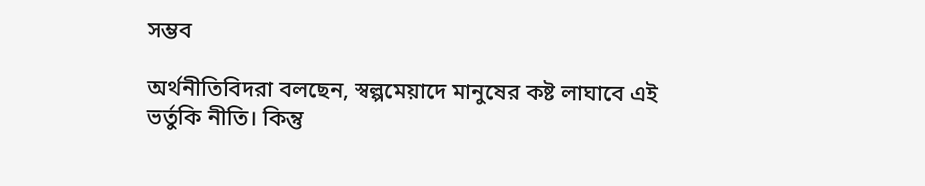সম্ভব

অর্থনীতিবিদরা বলছেন, স্বল্পমেয়াদে মানুষের কষ্ট লাঘাবে এই ভর্তুকি নীতি। কিন্তু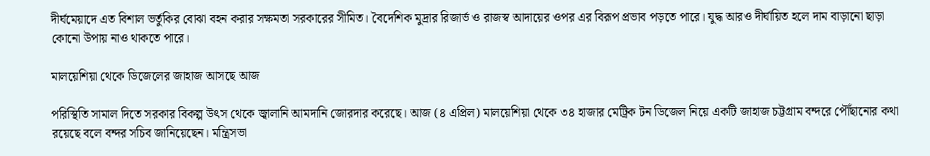দীর্ঘমেয়াদে এত বিশাল ভর্তুকির বোঝা বহন করার সক্ষমতা সরকারের সীমিত। বৈদেশিক মুদ্রার রিজার্ভ ও রাজস্ব আদায়ের ওপর এর বিরূপ প্রভাব পড়তে পারে। যুদ্ধ আরও দীর্ঘায়িত হলে দাম বাড়ানো ছাড়া কোনো উপায় নাও থাকতে পারে।

মালয়েশিয়া থেকে ডিজেলের জাহাজ আসছে আজ

পরিস্থিতি সামাল দিতে সরকার বিকল্প উৎস থেকে জ্বালানি আমদানি জোরদার করেছে। আজ (৪ এপ্রিল) মালয়েশিয়া থেকে ৩৪ হাজার মেট্রিক টন ডিজেল নিয়ে একটি জাহাজ চট্টগ্রাম বন্দরে পৌঁছানোর কথা রয়েছে বলে বন্দর সচিব জানিয়েছেন। মন্ত্রিসভা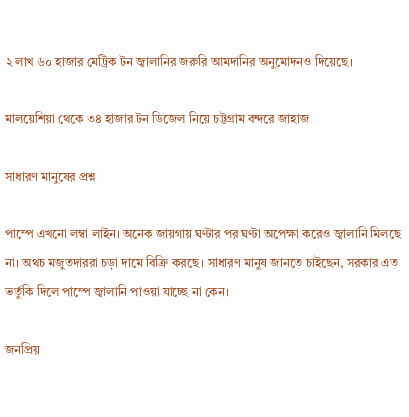২ লাখ ৬০ হাজার মেট্রিক টন জ্বালানির জরুরি আমদানির অনুমোদনও দিয়েছে।

মালয়েশিয়া থেকে ৩৪ হাজার টন ডিজেল নিয়ে চট্টগ্রাম বন্দরে জাহাজ

সাধারণ মানুষের প্রশ্ন

পাম্পে এখনো লম্বা লাইন। অনেক জায়গায় ঘণ্টার পর ঘণ্টা অপেক্ষা করেও জ্বালানি মিলছে না। অথচ মজুতদাররা চড়া দামে বিক্রি করছে। সাধারণ মানুষ জানতে চাইছেন, সরকার এত ভর্তুকি দিলে পাম্পে জ্বালানি পাওয়া যাচ্ছে না কেন।

জনপ্রিয়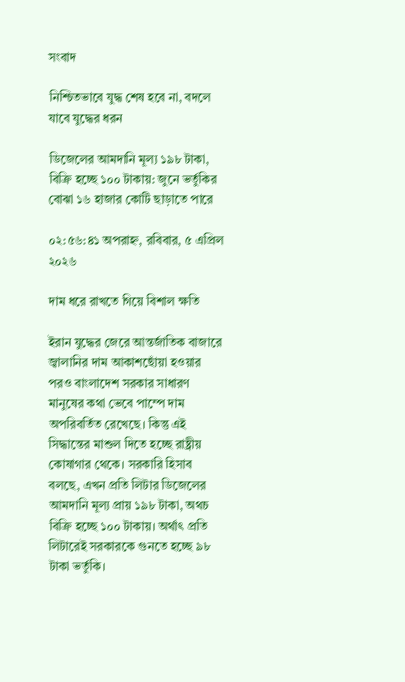সংবাদ

নিশ্চিতভাবে যুদ্ধ শেষ হবে না, বদলে যাবে যুদ্ধের ধরন

ডিজেলের আমদানি মূল্য ১৯৮ টাকা, বিক্রি হচ্ছে ১০০ টাকায়: জুনে ভর্তুকির বোঝা ১৬ হাজার কোটি ছাড়াতে পারে

০২:৫৬:৪১ অপরাহ্ন, রবিবার, ৫ এপ্রিল ২০২৬

দাম ধরে রাখতে গিয়ে বিশাল ক্ষতি

ইরান যুদ্ধের জেরে আন্তর্জাতিক বাজারে জ্বালানির দাম আকাশছোঁয়া হওয়ার পরও বাংলাদেশ সরকার সাধারণ মানুষের কথা ভেবে পাম্পে দাম অপরিবর্তিত রেখেছে। কিন্তু এই সিদ্ধান্তের মাশুল দিতে হচ্ছে রাষ্ট্রীয় কোষাগার থেকে। সরকারি হিসাব বলছে, এখন প্রতি লিটার ডিজেলের আমদানি মূল্য প্রায় ১৯৮ টাকা, অথচ বিক্রি হচ্ছে ১০০ টাকায়। অর্থাৎ প্রতি লিটারেই সরকারকে গুনতে হচ্ছে ৯৮ টাকা ভর্তুকি।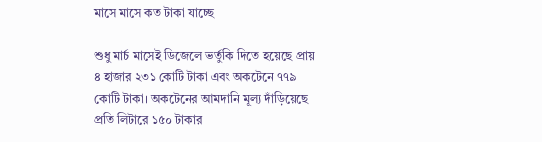মাসে মাসে কত টাকা যাচ্ছে

শুধু মার্চ মাসেই ডিজেলে ভর্তুকি দিতে হয়েছে প্রায় ৪ হাজার ২৩১ কোটি টাকা এবং অকটেনে ৭৭৯ কোটি টাকা। অকটেনের আমদানি মূল্য দাঁড়িয়েছে প্রতি লিটারে ১৫০ টাকার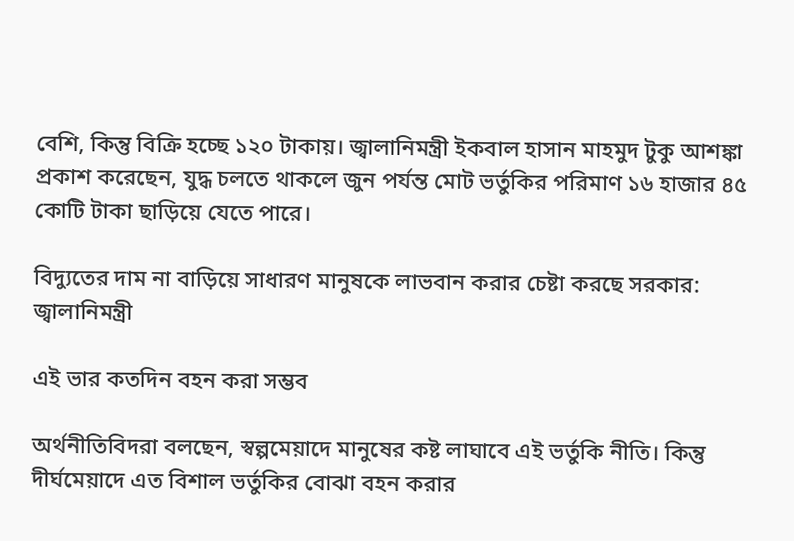বেশি, কিন্তু বিক্রি হচ্ছে ১২০ টাকায়। জ্বালানিমন্ত্রী ইকবাল হাসান মাহমুদ টুকু আশঙ্কা প্রকাশ করেছেন, যুদ্ধ চলতে থাকলে জুন পর্যন্ত মোট ভর্তুকির পরিমাণ ১৬ হাজার ৪৫ কোটি টাকা ছাড়িয়ে যেতে পারে।

বিদ্যুতের দাম না বাড়িয়ে সাধারণ মানুষকে লাভবান করার চেষ্টা করছে সরকার:  জ্বালানিমন্ত্রী

এই ভার কতদিন বহন করা সম্ভব

অর্থনীতিবিদরা বলছেন, স্বল্পমেয়াদে মানুষের কষ্ট লাঘাবে এই ভর্তুকি নীতি। কিন্তু দীর্ঘমেয়াদে এত বিশাল ভর্তুকির বোঝা বহন করার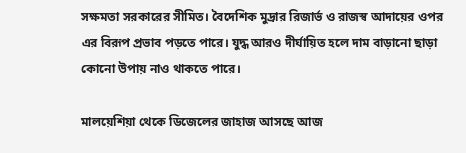সক্ষমতা সরকারের সীমিত। বৈদেশিক মুদ্রার রিজার্ভ ও রাজস্ব আদায়ের ওপর এর বিরূপ প্রভাব পড়তে পারে। যুদ্ধ আরও দীর্ঘায়িত হলে দাম বাড়ানো ছাড়া কোনো উপায় নাও থাকতে পারে।

মালয়েশিয়া থেকে ডিজেলের জাহাজ আসছে আজ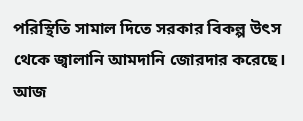পরিস্থিতি সামাল দিতে সরকার বিকল্প উৎস থেকে জ্বালানি আমদানি জোরদার করেছে। আজ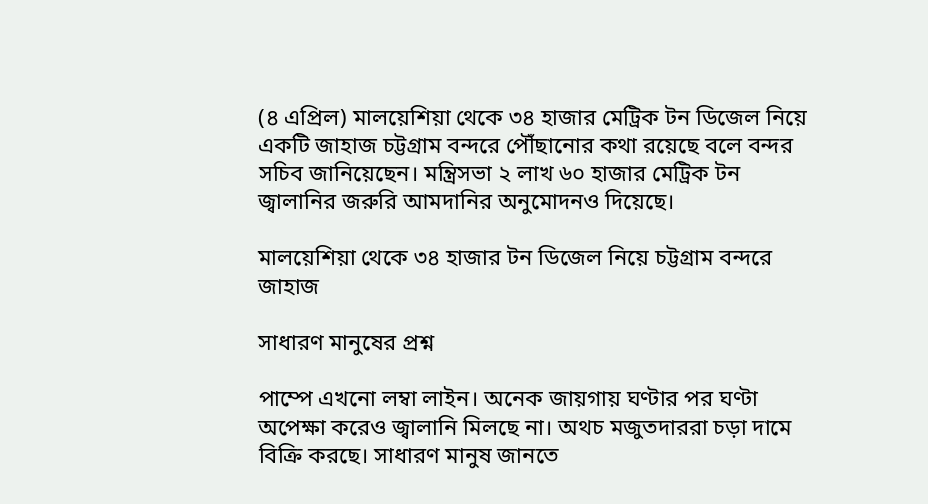(৪ এপ্রিল) মালয়েশিয়া থেকে ৩৪ হাজার মেট্রিক টন ডিজেল নিয়ে একটি জাহাজ চট্টগ্রাম বন্দরে পৌঁছানোর কথা রয়েছে বলে বন্দর সচিব জানিয়েছেন। মন্ত্রিসভা ২ লাখ ৬০ হাজার মেট্রিক টন জ্বালানির জরুরি আমদানির অনুমোদনও দিয়েছে।

মালয়েশিয়া থেকে ৩৪ হাজার টন ডিজেল নিয়ে চট্টগ্রাম বন্দরে জাহাজ

সাধারণ মানুষের প্রশ্ন

পাম্পে এখনো লম্বা লাইন। অনেক জায়গায় ঘণ্টার পর ঘণ্টা অপেক্ষা করেও জ্বালানি মিলছে না। অথচ মজুতদাররা চড়া দামে বিক্রি করছে। সাধারণ মানুষ জানতে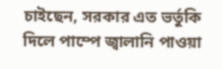চাইছেন, সরকার এত ভর্তুকি দিলে পাম্পে জ্বালানি পাওয়া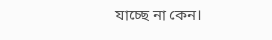যাচ্ছে না কেন।